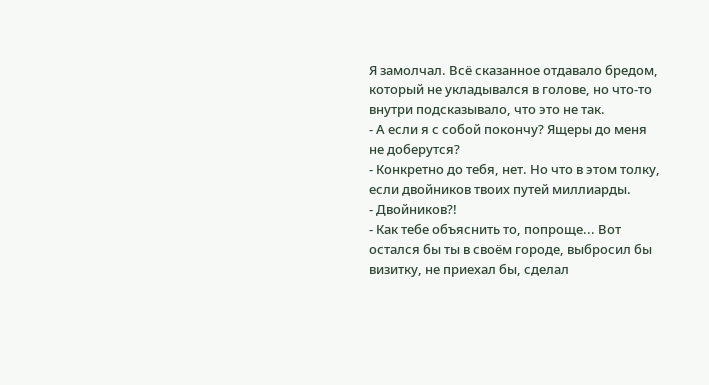Я замолчал. Всё сказанное отдавало бредом, который не укладывался в голове, но что-то внутри подсказывало, что это не так.
- А если я с собой покончу? Ящеры до меня не доберутся?
- Конкретно до тебя, нет. Но что в этом толку, если двойников твоих путей миллиарды.
- Двойников?!
- Как тебе объяснить то, попроще... Вот остался бы ты в своём городе, выбросил бы визитку, не приехал бы, сделал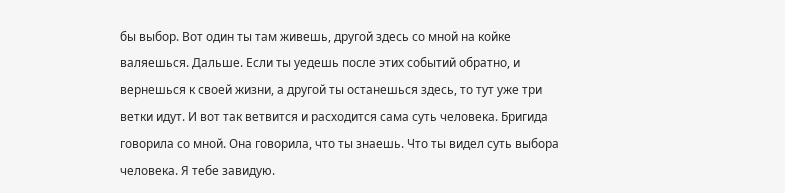бы выбор. Вот один ты там живешь, другой здесь со мной на койке валяешься. Дальше. Если ты уедешь после этих событий обратно, и вернешься к своей жизни, а другой ты останешься здесь, то тут уже три ветки идут. И вот так ветвится и расходится сама суть человека. Бригида говорила со мной. Она говорила, что ты знаешь. Что ты видел суть выбора человека. Я тебе завидую.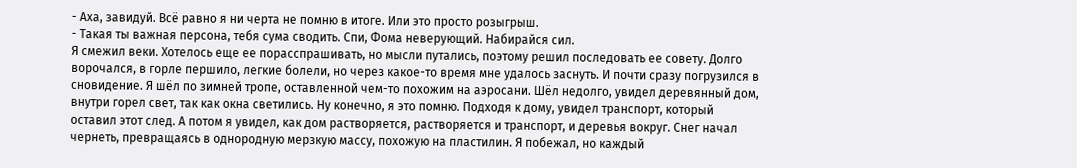- Аха, завидуй. Всё равно я ни черта не помню в итоге. Или это просто розыгрыш.
- Такая ты важная персона, тебя сума сводить. Спи, Фома неверующий. Набирайся сил.
Я смежил веки. Хотелось еще ее порасспрашивать, но мысли путались, поэтому решил последовать ее совету. Долго ворочался, в горле першило, легкие болели, но через какое-то время мне удалось заснуть. И почти сразу погрузился в сновидение. Я шёл по зимней тропе, оставленной чем-то похожим на аэросани. Шёл недолго, увидел деревянный дом, внутри горел свет, так как окна светились. Ну конечно, я это помню. Подходя к дому, увидел транспорт, который оставил этот след. А потом я увидел, как дом растворяется, растворяется и транспорт, и деревья вокруг. Снег начал чернеть, превращаясь в однородную мерзкую массу, похожую на пластилин. Я побежал, но каждый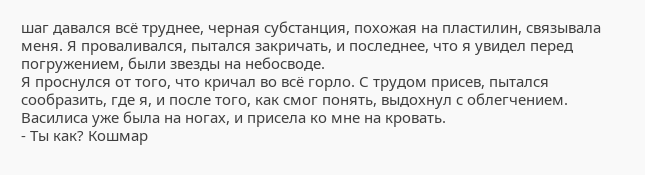шаг давался всё труднее, черная субстанция, похожая на пластилин, связывала меня. Я проваливался, пытался закричать, и последнее, что я увидел перед погружением, были звезды на небосводе.
Я проснулся от того, что кричал во всё горло. С трудом присев, пытался сообразить, где я, и после того, как смог понять, выдохнул с облегчением. Василиса уже была на ногах, и присела ко мне на кровать.
- Ты как? Кошмар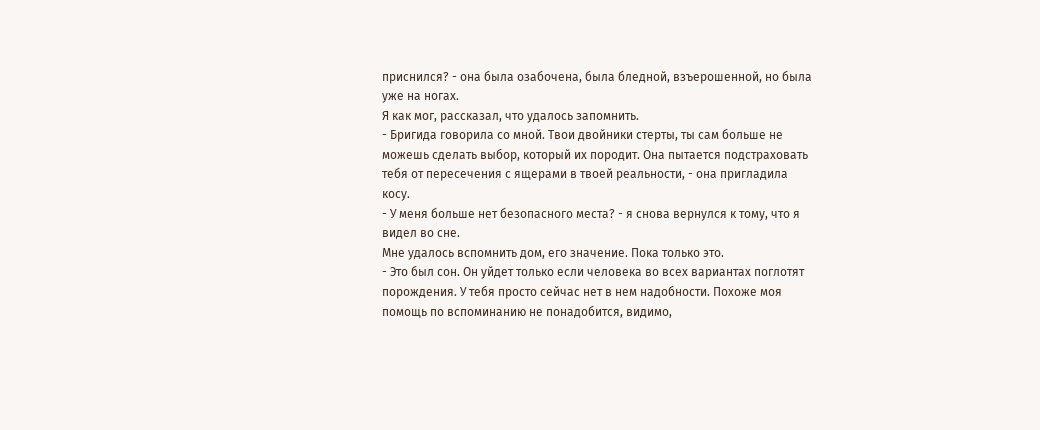приснился? - она была озабочена, была бледной, взъерошенной, но была уже на ногах.
Я как мог, рассказал, что удалось запомнить.
- Бригида говорила со мной. Твои двойники стерты, ты сам больше не можешь сделать выбор, который их породит. Она пытается подстраховать тебя от пересечения с ящерами в твоей реальности, - она пригладила косу.
- У меня больше нет безопасного места? - я снова вернулся к тому, что я видел во сне.
Мне удалось вспомнить дом, его значение. Пока только это.
- Это был сон. Он уйдет только если человека во всех вариантах поглотят порождения. У тебя просто сейчас нет в нем надобности. Похоже моя помощь по вспоминанию не понадобится, видимо,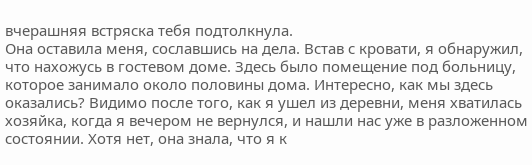вчерашняя встряска тебя подтолкнула.
Она оставила меня, сославшись на дела. Встав с кровати, я обнаружил, что нахожусь в гостевом доме. Здесь было помещение под больницу, которое занимало около половины дома. Интересно, как мы здесь оказались? Видимо после того, как я ушел из деревни, меня хватилась хозяйка, когда я вечером не вернулся, и нашли нас уже в разложенном состоянии. Хотя нет, она знала, что я к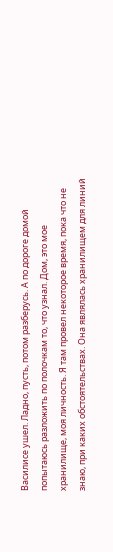Василисе ушел. Ладно, пусть, потом разберусь. А по дороге домой попытаюсь разложить по полочкам то, что узнал. Дом, это мое хранилище, моя личность. Я там провел некоторое время, пока что не знаю, при каких обстоятельствах. Она являлась хранилищем для линий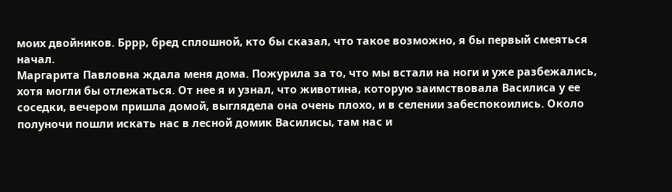моих двойников. Бррр, бред сплошной, кто бы сказал, что такое возможно, я бы первый смеяться начал.
Маргарита Павловна ждала меня дома. Пожурила за то, что мы встали на ноги и уже разбежались, хотя могли бы отлежаться. От нее я и узнал, что животина, которую заимствовала Василиса у ее соседки, вечером пришла домой, выглядела она очень плохо, и в селении забеспокоились. Около полуночи пошли искать нас в лесной домик Василисы, там нас и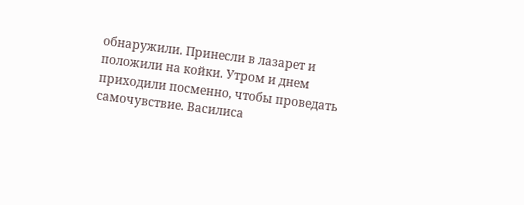обнаружили. Принесли в лазарет и положили на койки. Утром и днем приходили посменно, чтобы проведать самочувствие. Василиса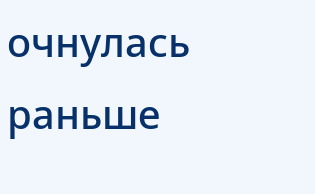очнулась раньше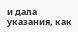и дала указания, как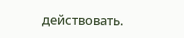действовать.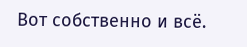Вот собственно и всё.